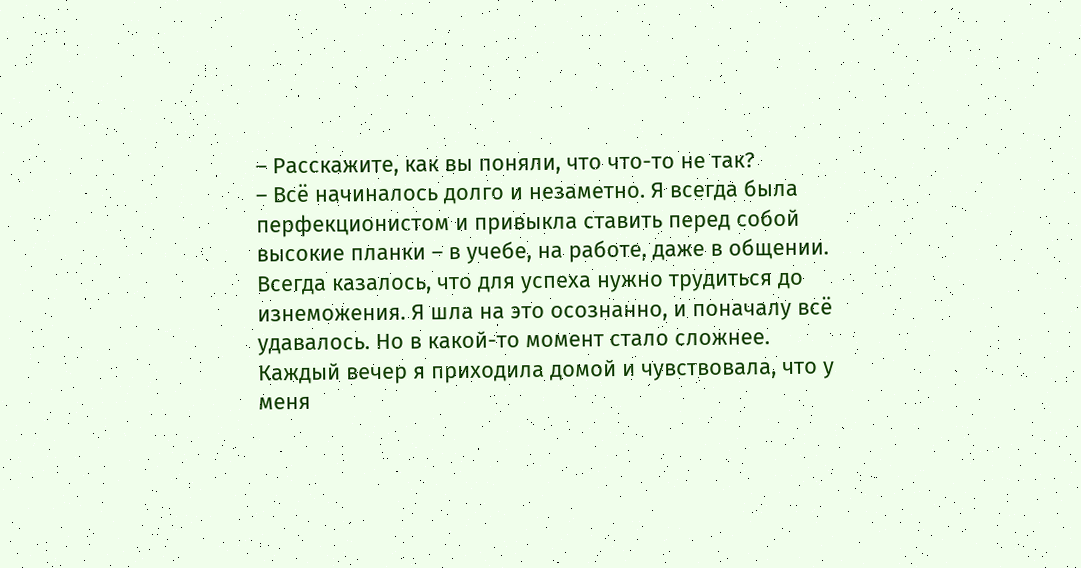– Расскажите, как вы поняли, что что-то не так?
– Всё начиналось долго и незаметно. Я всегда была перфекционистом и привыкла ставить перед собой высокие планки – в учебе, на работе, даже в общении. Всегда казалось, что для успеха нужно трудиться до изнеможения. Я шла на это осознанно, и поначалу всё удавалось. Но в какой-то момент стало сложнее. Каждый вечер я приходила домой и чувствовала, что у меня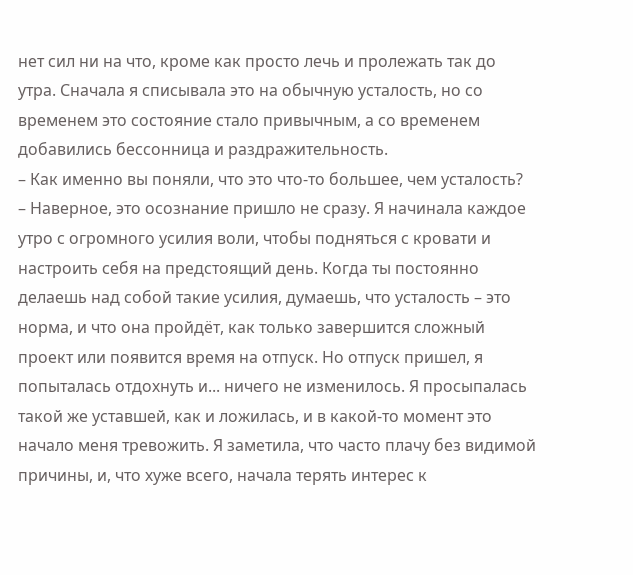нет сил ни на что, кроме как просто лечь и пролежать так до утра. Сначала я списывала это на обычную усталость, но со временем это состояние стало привычным, а со временем добавились бессонница и раздражительность.
– Как именно вы поняли, что это что-то большее, чем усталость?
– Наверное, это осознание пришло не сразу. Я начинала каждое утро с огромного усилия воли, чтобы подняться с кровати и настроить себя на предстоящий день. Когда ты постоянно делаешь над собой такие усилия, думаешь, что усталость – это норма, и что она пройдёт, как только завершится сложный проект или появится время на отпуск. Но отпуск пришел, я попыталась отдохнуть и... ничего не изменилось. Я просыпалась такой же уставшей, как и ложилась, и в какой-то момент это начало меня тревожить. Я заметила, что часто плачу без видимой причины, и, что хуже всего, начала терять интерес к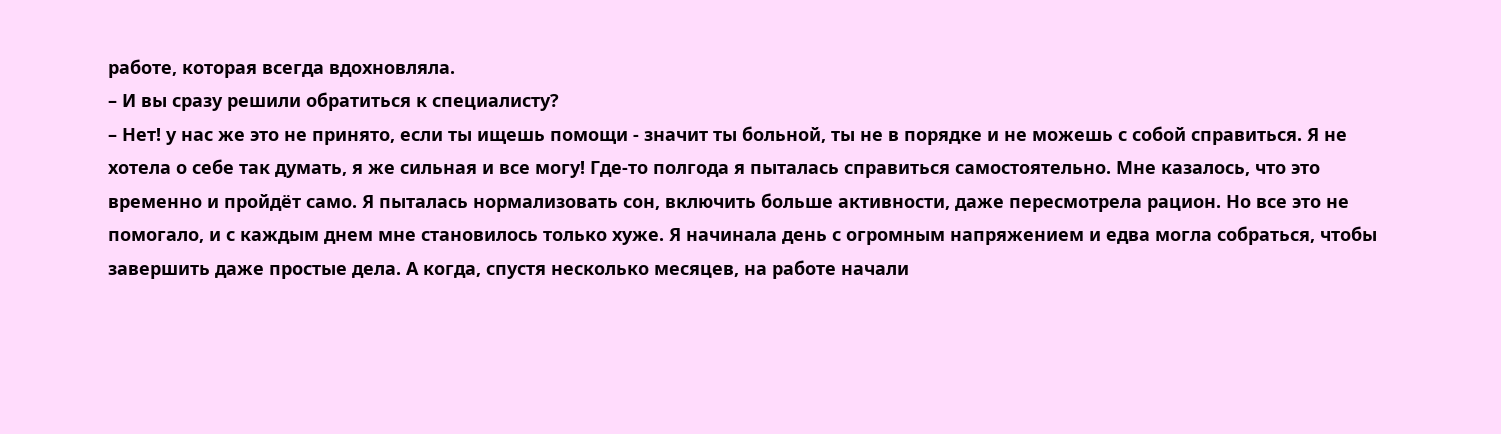работе, которая всегда вдохновляла.
– И вы сразу решили обратиться к специалисту?
– Нет! у нас же это не принято, если ты ищешь помощи - значит ты больной, ты не в порядке и не можешь с собой справиться. Я не хотела о себе так думать, я же сильная и все могу! Где-то полгода я пыталась справиться самостоятельно. Мне казалось, что это временно и пройдёт само. Я пыталась нормализовать сон, включить больше активности, даже пересмотрела рацион. Но все это не помогало, и с каждым днем мне становилось только хуже. Я начинала день с огромным напряжением и едва могла собраться, чтобы завершить даже простые дела. А когда, спустя несколько месяцев, на работе начали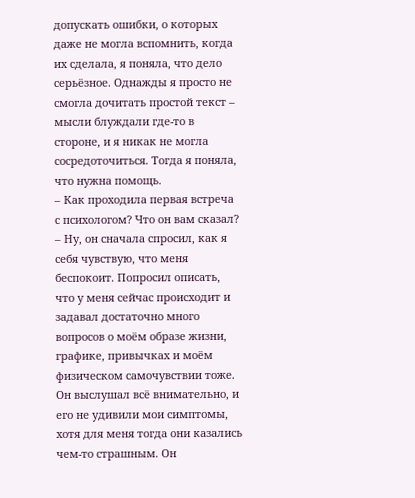допускать ошибки, о которых даже не могла вспомнить, когда их сделала, я поняла, что дело серьёзное. Однажды я просто не смогла дочитать простой текст – мысли блуждали где-то в стороне, и я никак не могла сосредоточиться. Тогда я поняла, что нужна помощь.
– Как проходила первая встреча с психологом? Что он вам сказал?
– Ну, он сначала спросил, как я себя чувствую, что меня беспокоит. Попросил описать, что у меня сейчас происходит и задавал достаточно много вопросов о моём образе жизни, графике, привычках и моём физическом самочувствии тоже. Он выслушал всё внимательно, и его не удивили мои симптомы, хотя для меня тогда они казались чем-то страшным. Он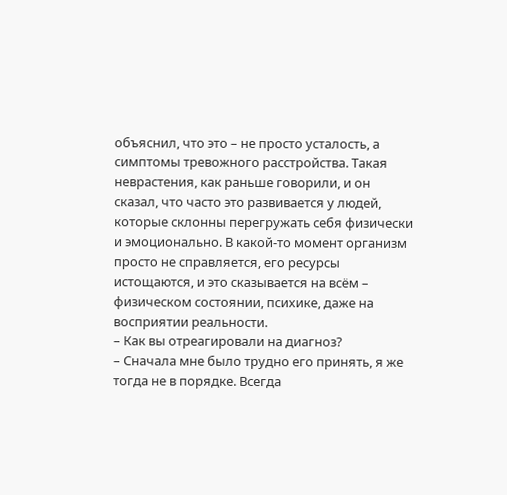объяснил, что это – не просто усталость, а симптомы тревожного расстройства. Такая неврастения, как раньше говорили, и он сказал, что часто это развивается у людей, которые склонны перегружать себя физически и эмоционально. В какой-то момент организм просто не справляется, его ресурсы истощаются, и это сказывается на всём – физическом состоянии, психике, даже на восприятии реальности.
– Как вы отреагировали на диагноз?
– Сначала мне было трудно его принять, я же тогда не в порядке. Всегда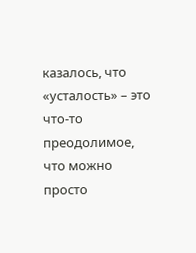казалось, что «усталость» – это что-то преодолимое, что можно просто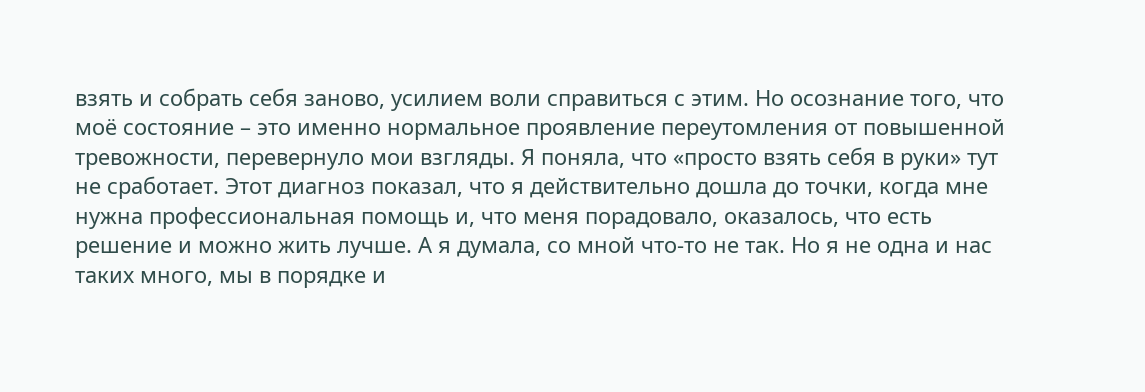взять и собрать себя заново, усилием воли справиться с этим. Но осознание того, что моё состояние – это именно нормальное проявление переутомления от повышенной тревожности, перевернуло мои взгляды. Я поняла, что «просто взять себя в руки» тут не сработает. Этот диагноз показал, что я действительно дошла до точки, когда мне нужна профессиональная помощь и, что меня порадовало, оказалось, что есть решение и можно жить лучше. А я думала, со мной что-то не так. Но я не одна и нас таких много, мы в порядке и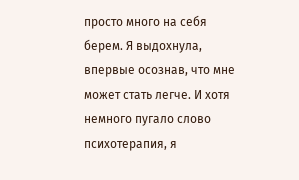просто много на себя берем. Я выдохнула, впервые осознав, что мне может стать легче. И хотя немного пугало слово психотерапия, я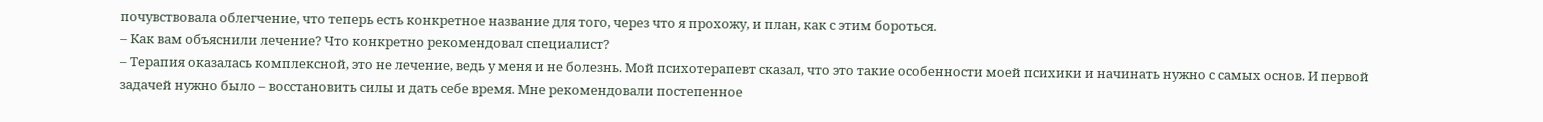почувствовала облегчение, что теперь есть конкретное название для того, через что я прохожу, и план, как с этим бороться.
– Как вам объяснили лечение? Что конкретно рекомендовал специалист?
– Терапия оказалась комплексной, это не лечение, ведь у меня и не болезнь. Мой психотерапевт сказал, что это такие особенности моей психики и начинать нужно с самых основ. И первой задачей нужно было – восстановить силы и дать себе время. Мне рекомендовали постепенное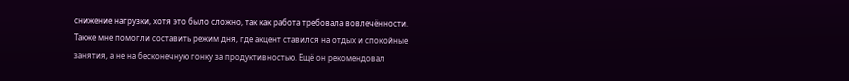снижение нагрузки, хотя это было сложно, так как работа требовала вовлечённости. Также мне помогли составить режим дня, где акцент ставился на отдых и спокойные занятия, а не на бесконечную гонку за продуктивностью. Ещё он рекомендовал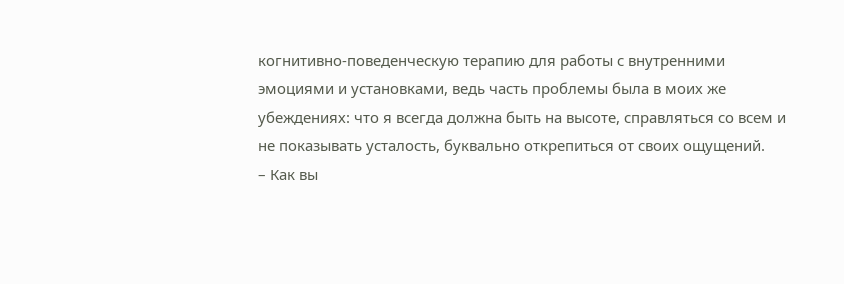когнитивно-поведенческую терапию для работы с внутренними эмоциями и установками, ведь часть проблемы была в моих же убеждениях: что я всегда должна быть на высоте, справляться со всем и не показывать усталость, буквально открепиться от своих ощущений.
– Как вы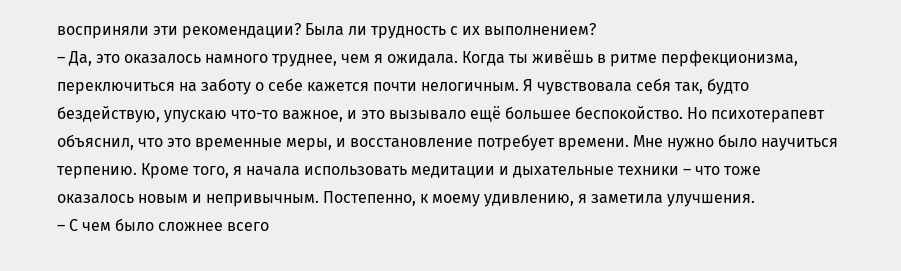восприняли эти рекомендации? Была ли трудность с их выполнением?
– Да, это оказалось намного труднее, чем я ожидала. Когда ты живёшь в ритме перфекционизма, переключиться на заботу о себе кажется почти нелогичным. Я чувствовала себя так, будто бездействую, упускаю что-то важное, и это вызывало ещё большее беспокойство. Но психотерапевт объяснил, что это временные меры, и восстановление потребует времени. Мне нужно было научиться терпению. Кроме того, я начала использовать медитации и дыхательные техники – что тоже оказалось новым и непривычным. Постепенно, к моему удивлению, я заметила улучшения.
– С чем было сложнее всего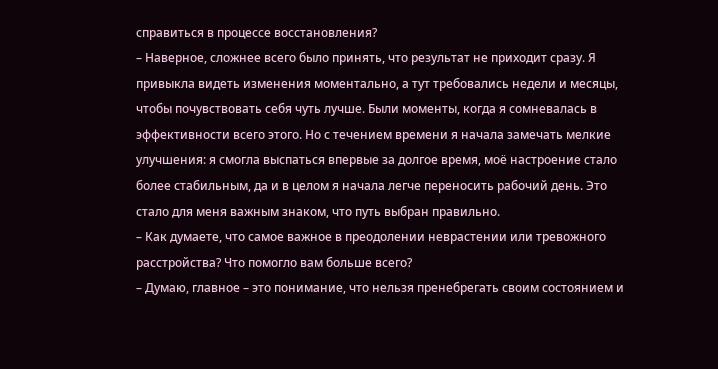справиться в процессе восстановления?
– Наверное, сложнее всего было принять, что результат не приходит сразу. Я привыкла видеть изменения моментально, а тут требовались недели и месяцы, чтобы почувствовать себя чуть лучше. Были моменты, когда я сомневалась в эффективности всего этого. Но с течением времени я начала замечать мелкие улучшения: я смогла выспаться впервые за долгое время, моё настроение стало более стабильным, да и в целом я начала легче переносить рабочий день. Это стало для меня важным знаком, что путь выбран правильно.
– Как думаете, что самое важное в преодолении неврастении или тревожного расстройства? Что помогло вам больше всего?
– Думаю, главное – это понимание, что нельзя пренебрегать своим состоянием и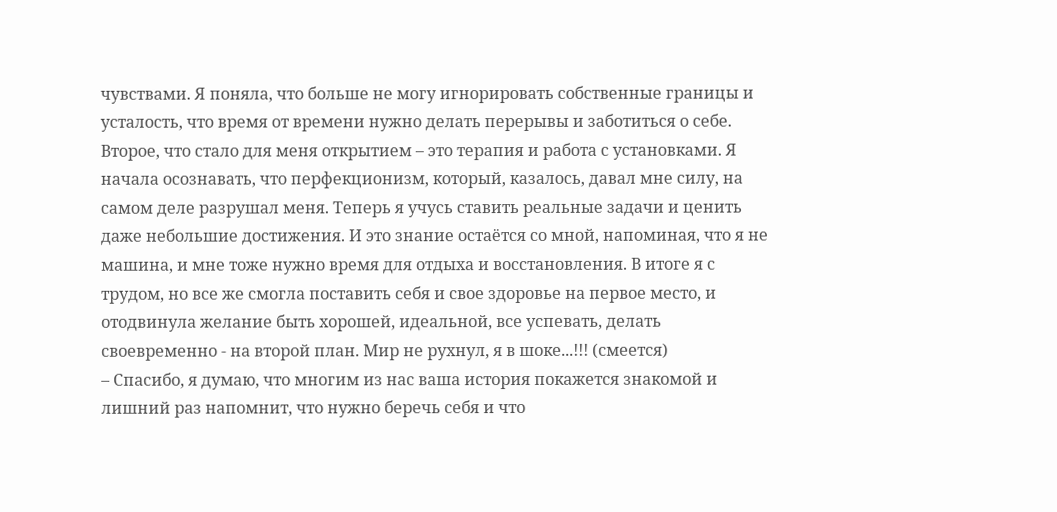чувствами. Я поняла, что больше не могу игнорировать собственные границы и усталость, что время от времени нужно делать перерывы и заботиться о себе. Второе, что стало для меня открытием – это терапия и работа с установками. Я начала осознавать, что перфекционизм, который, казалось, давал мне силу, на самом деле разрушал меня. Теперь я учусь ставить реальные задачи и ценить даже небольшие достижения. И это знание остаётся со мной, напоминая, что я не машина, и мне тоже нужно время для отдыха и восстановления. В итоге я с трудом, но все же смогла поставить себя и свое здоровье на первое место, и отодвинула желание быть хорошей, идеальной, все успевать, делать своевременно - на второй план. Мир не рухнул, я в шоке...!!! (смеется)
– Спасибо, я думаю, что многим из нас ваша история покажется знакомой и лишний раз напомнит, что нужно беречь себя и что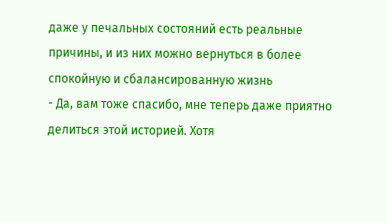даже у печальных состояний есть реальные причины, и из них можно вернуться в более спокойную и сбалансированную жизнь
- Да, вам тоже спасибо, мне теперь даже приятно делиться этой историей. Хотя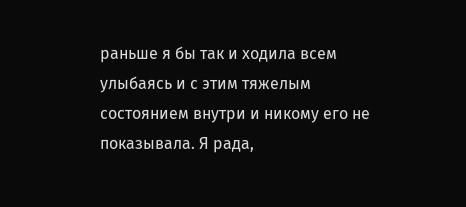раньше я бы так и ходила всем улыбаясь и с этим тяжелым состоянием внутри и никому его не показывала. Я рада,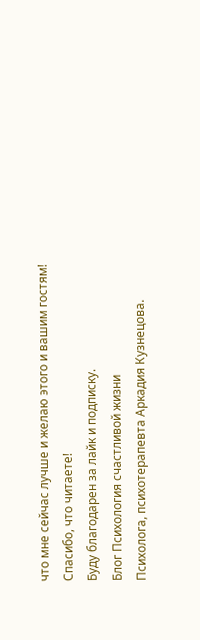что мне сейчас лучше и желаю этого и вашим гостям!
Спасибо, что читаете!
Буду благодарен за лайк и подписку.
Блог Психология счастливой жизни
Психолога, психотерапевта Аркадия Кузнецова.